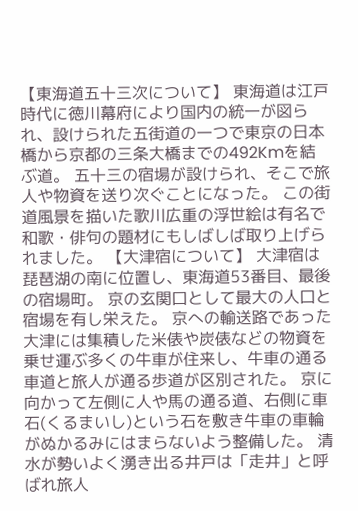【東海道五十三次について】 東海道は江戸時代に徳川幕府により国内の統一が図られ、設けられた五街道の一つで東京の日本橋から京都の三条大橋までの492Kmを結ぶ道。 五十三の宿場が設けられ、そこで旅人や物資を送り次ぐことになった。 この街道風景を描いた歌川広重の浮世絵は有名で和歌・俳句の題材にもしばしば取り上げられました。 【大津宿について】 大津宿は琵琶湖の南に位置し、東海道53番目、最後の宿場町。 京の玄関口として最大の人口と宿場を有し栄えた。 京への輸送路であった大津には集積した米俵や炭俵などの物資を乗せ運ぶ多くの牛車が住来し、牛車の通る車道と旅人が通る歩道が区別された。 京に向かって左側に人や馬の通る道、右側に車石(くるまいし)という石を敷き牛車の車輪がぬかるみにはまらないよう整備した。 清水が勢いよく湧き出る井戸は「走井」と呼ばれ旅人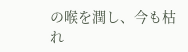の喉を潤し、今も枯れ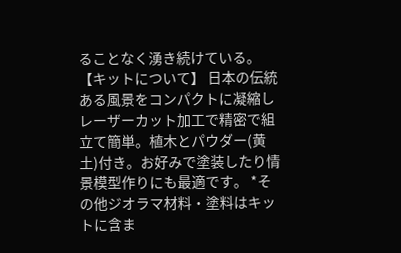ることなく湧き続けている。 【キットについて】 日本の伝統ある風景をコンパクトに凝縮しレーザーカット加工で精密で組立て簡単。植木とパウダー(黄土)付き。お好みで塗装したり情景模型作りにも最適です。 *その他ジオラマ材料・塗料はキットに含ま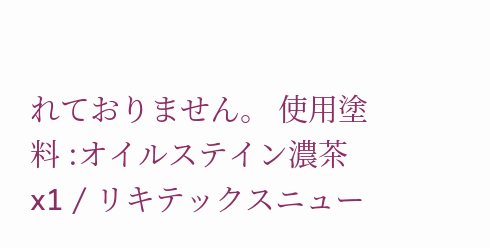れておりません。 使用塗料 :オイルステイン濃茶x1 / リキテックスニュー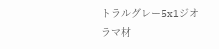トラルグレー5x1ジオラマ材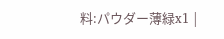料:パウダー薄緑x1 |